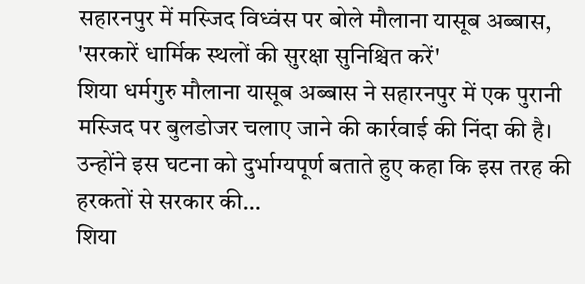सहारनपुर में मस्जिद विध्वंस पर बोले मौलाना यासूब अब्बास, 'सरकारें धार्मिक स्थलों की सुरक्षा सुनिश्चित करें'
शिया धर्मगुरु मौलाना यासूब अब्बास ने सहारनपुर में एक पुरानी मस्जिद पर बुलडोजर चलाए जाने की कार्रवाई की निंदा की है। उन्होंने इस घटना को दुर्भाग्यपूर्ण बताते हुए कहा कि इस तरह की हरकतों से सरकार की…
शिया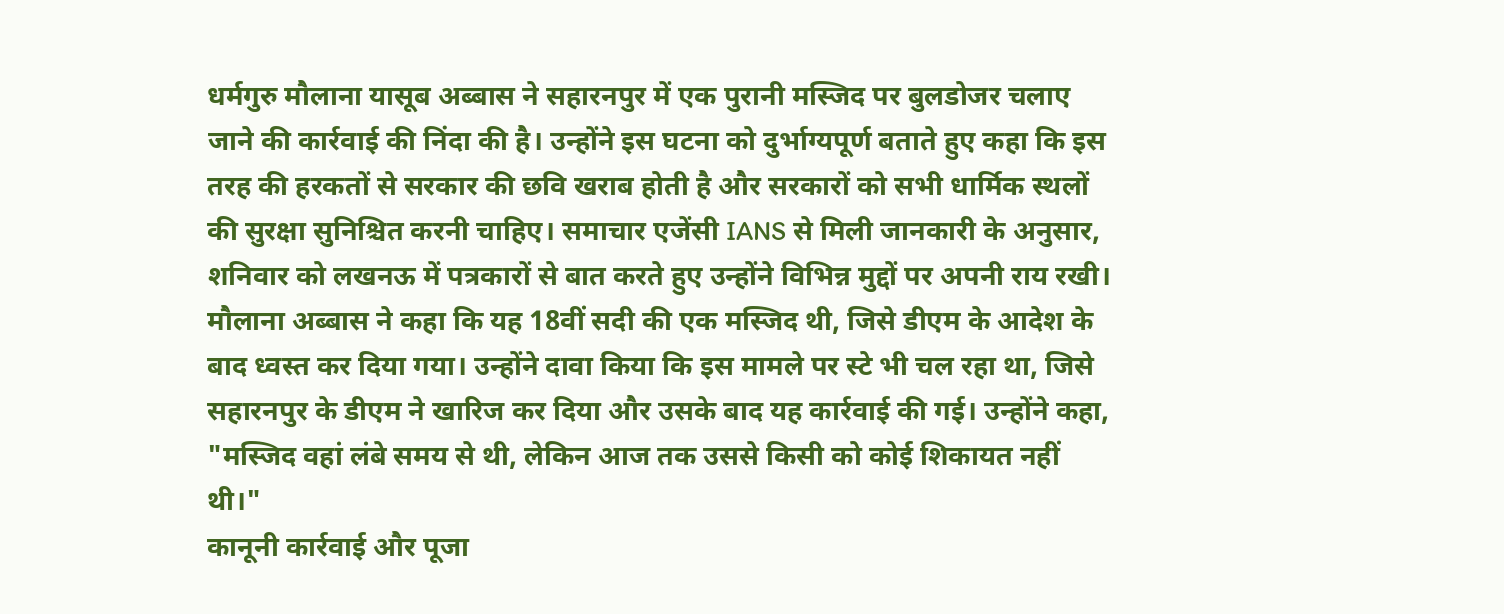धर्मगुरु मौलाना यासूब अब्बास ने सहारनपुर में एक पुरानी मस्जिद पर बुलडोजर चलाए जाने की कार्रवाई की निंदा की है। उन्होंने इस घटना को दुर्भाग्यपूर्ण बताते हुए कहा कि इस तरह की हरकतों से सरकार की छवि खराब होती है और सरकारों को सभी धार्मिक स्थलों की सुरक्षा सुनिश्चित करनी चाहिए। समाचार एजेंसी IANS से मिली जानकारी के अनुसार, शनिवार को लखनऊ में पत्रकारों से बात करते हुए उन्होंने विभिन्न मुद्दों पर अपनी राय रखी।
मौलाना अब्बास ने कहा कि यह 18वीं सदी की एक मस्जिद थी, जिसे डीएम के आदेश के बाद ध्वस्त कर दिया गया। उन्होंने दावा किया कि इस मामले पर स्टे भी चल रहा था, जिसे सहारनपुर के डीएम ने खारिज कर दिया और उसके बाद यह कार्रवाई की गई। उन्होंने कहा, "मस्जिद वहां लंबे समय से थी, लेकिन आज तक उससे किसी को कोई शिकायत नहीं थी।"
कानूनी कार्रवाई और पूजा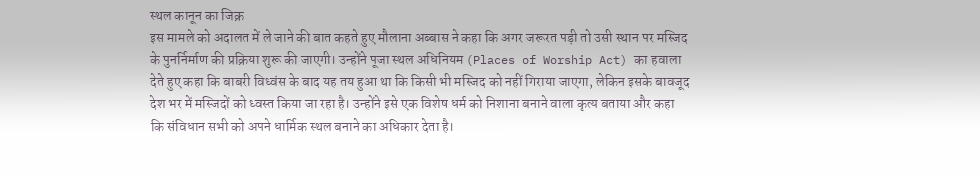स्थल कानून का जिक्र
इस मामले को अदालत में ले जाने की बात कहते हुए मौलाना अब्बास ने कहा कि अगर जरूरत पड़ी तो उसी स्थान पर मस्जिद के पुनर्निर्माण की प्रक्रिया शुरू की जाएगी। उन्होंने पूजा स्थल अधिनियम (Places of Worship Act) का हवाला देते हुए कहा कि बाबरी विध्वंस के बाद यह तय हुआ था कि किसी भी मस्जिद को नहीं गिराया जाएगा, लेकिन इसके बावजूद देश भर में मस्जिदों को ध्वस्त किया जा रहा है। उन्होंने इसे एक विशेष धर्म को निशाना बनाने वाला कृत्य बताया और कहा कि संविधान सभी को अपने धार्मिक स्थल बनाने का अधिकार देता है।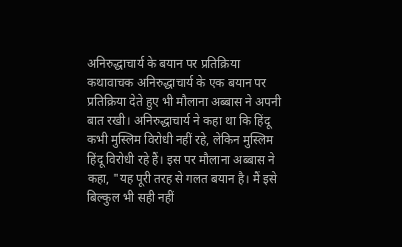अनिरुद्धाचार्य के बयान पर प्रतिक्रिया
कथावाचक अनिरुद्धाचार्य के एक बयान पर प्रतिक्रिया देते हुए भी मौलाना अब्बास ने अपनी बात रखी। अनिरुद्धाचार्य ने कहा था कि हिंदू कभी मुस्लिम विरोधी नहीं रहे, लेकिन मुस्लिम हिंदू विरोधी रहे हैं। इस पर मौलाना अब्बास ने कहा, "यह पूरी तरह से गलत बयान है। मैं इसे बिल्कुल भी सही नहीं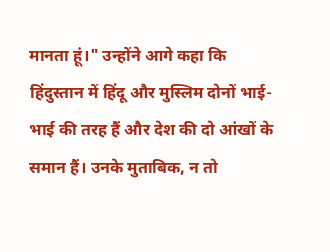मानता हूं।" उन्होंने आगे कहा कि हिंदुस्तान में हिंदू और मुस्लिम दोनों भाई-भाई की तरह हैं और देश की दो आंखों के समान हैं। उनके मुताबिक, न तो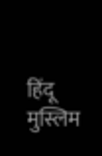हिंदू मुस्लिम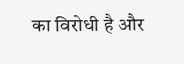का विरोधी है और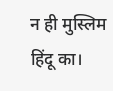न ही मुस्लिम हिंदू का।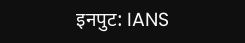इनपुट: IANS